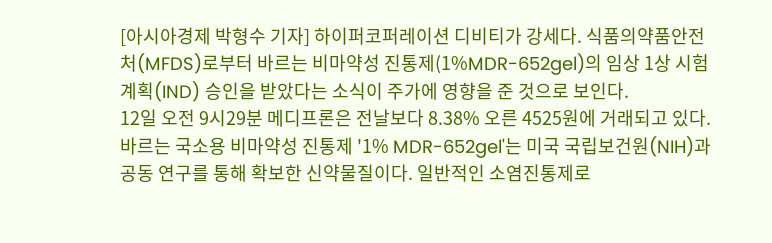[아시아경제 박형수 기자] 하이퍼코퍼레이션 디비티가 강세다. 식품의약품안전처(MFDS)로부터 바르는 비마약성 진통제(1%MDR-652gel)의 임상 1상 시험계획(IND) 승인을 받았다는 소식이 주가에 영향을 준 것으로 보인다.
12일 오전 9시29분 메디프론은 전날보다 8.38% 오른 4525원에 거래되고 있다.
바르는 국소용 비마약성 진통제 '1% MDR-652gel'는 미국 국립보건원(NIH)과 공동 연구를 통해 확보한 신약물질이다. 일반적인 소염진통제로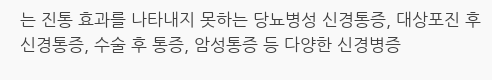는 진통 효과를 나타내지 못하는 당뇨병성 신경통증, 대상포진 후 신경통증, 수술 후 통증, 암성통증 등 다양한 신경병증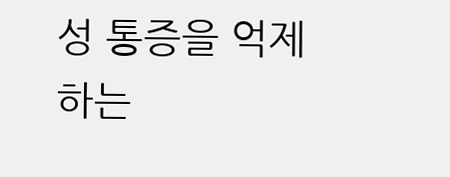성 통증을 억제하는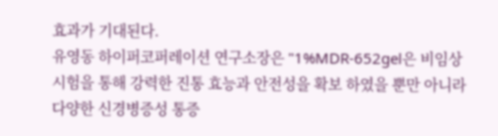효과가 기대된다.
유영동 하이퍼코퍼레이션 연구소장은 "1%MDR-652gel은 비임상 시험을 통해 강력한 진통 효능과 안전성을 확보 하였을 뿐만 아니라 다양한 신경병증성 통증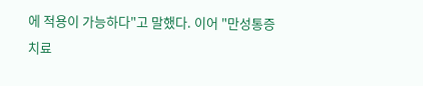에 적용이 가능하다"고 말했다. 이어 "만성통증 치료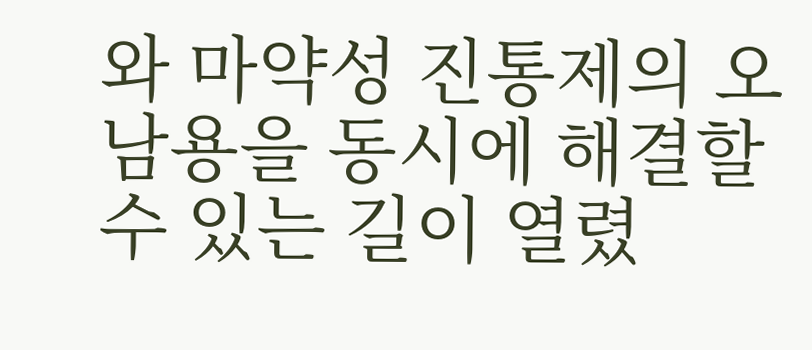와 마약성 진통제의 오남용을 동시에 해결할 수 있는 길이 열렸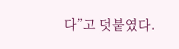다”고 덧붙였다.